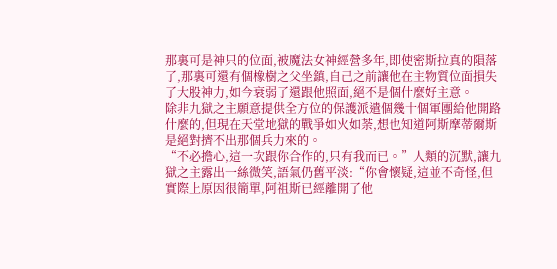那裏可是神只的位面,被魔法女神經營多年,即使密斯拉真的隕落了,那裏可還有個橡樹之父坐鎮,自己之前讓他在主物質位面損失了大股神力,如今衰弱了還跟他照面,絕不是個什麼好主意。
除非九獄之主願意提供全方位的保護派遣個幾十個軍團給他開路什麼的,但現在天堂地獄的戰爭如火如荼,想也知道阿斯摩蒂爾斯是絕對擠不出那個兵力來的。
“不必擔心,這一次跟你合作的,只有我而已。”人類的沉默,讓九獄之主露出一絲微笑,語氣仍舊平淡:“你會懷疑,這並不奇怪,但實際上原因很簡單,阿祖斯已經離開了他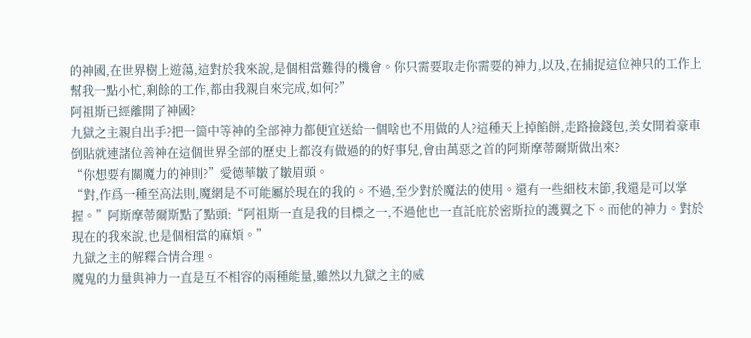的神國,在世界樹上遊蕩,這對於我來說,是個相當難得的機會。你只需要取走你需要的神力,以及,在捕捉這位神只的工作上幫我一點小忙,剩餘的工作,都由我親自來完成,如何?”
阿祖斯已經離開了神國?
九獄之主親自出手?把一箇中等神的全部神力都便宜送給一個啥也不用做的人?這種天上掉餡餅,走路撿錢包,美女開着豪車倒貼就連諸位善神在這個世界全部的歷史上都沒有做過的的好事兒,會由萬惡之首的阿斯摩蒂爾斯做出來?
“你想要有關魔力的神則?”愛德華皺了皺眉頭。
“對,作爲一種至高法則,魔網是不可能屬於現在的我的。不過,至少對於魔法的使用。還有一些細枝末節,我還是可以掌握。”阿斯摩蒂爾斯點了點頭:“阿祖斯一直是我的目標之一,不過他也一直託庇於密斯拉的護翼之下。而他的神力。對於現在的我來說,也是個相當的麻煩。”
九獄之主的解釋合情合理。
魔鬼的力量與神力一直是互不相容的兩種能量,雖然以九獄之主的威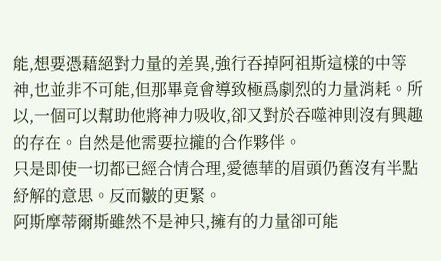能,想要憑藉絕對力量的差異,強行吞掉阿祖斯這樣的中等神,也並非不可能,但那畢竟會導致極爲劇烈的力量消耗。所以,一個可以幫助他將神力吸收,卻又對於吞噬神則沒有興趣的存在。自然是他需要拉攏的合作夥伴。
只是即使一切都已經合情合理,愛德華的眉頭仍舊沒有半點紓解的意思。反而皺的更緊。
阿斯摩蒂爾斯雖然不是神只,擁有的力量卻可能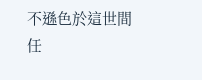不遜色於這世間任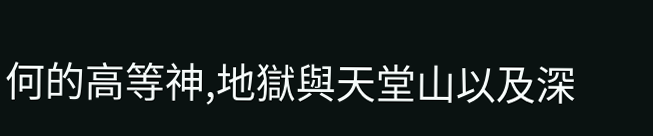何的高等神,地獄與天堂山以及深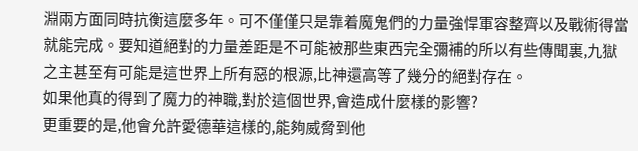淵兩方面同時抗衡這麼多年。可不僅僅只是靠着魔鬼們的力量強悍軍容整齊以及戰術得當就能完成。要知道絕對的力量差距是不可能被那些東西完全彌補的所以有些傳聞裏,九獄之主甚至有可能是這世界上所有惡的根源,比神還高等了幾分的絕對存在。
如果他真的得到了魔力的神職,對於這個世界,會造成什麼樣的影響?
更重要的是,他會允許愛德華這樣的,能夠威脅到他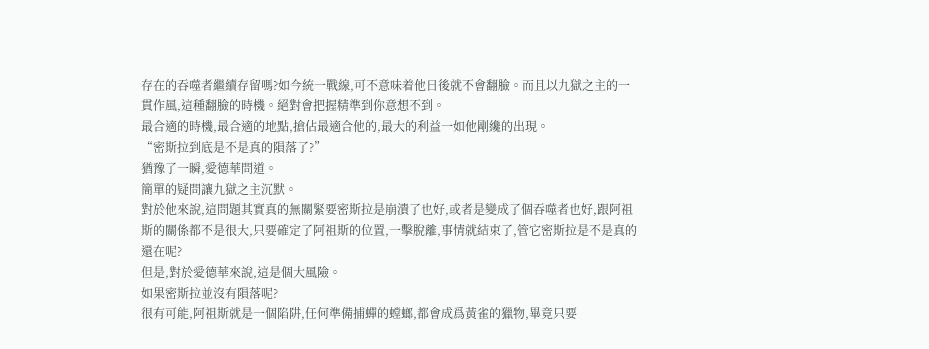存在的吞噬者繼續存留嗎?如今統一戰線,可不意味着他日後就不會翻臉。而且以九獄之主的一貫作風,這種翻臉的時機。絕對會把握精準到你意想不到。
最合適的時機,最合適的地點,搶佔最適合他的,最大的利益一如他剛纔的出現。
“密斯拉到底是不是真的隕落了?”
猶豫了一瞬,愛德華問道。
簡單的疑問讓九獄之主沉默。
對於他來說,這問題其實真的無關緊要密斯拉是崩潰了也好,或者是變成了個吞噬者也好,跟阿祖斯的關係都不是很大,只要確定了阿祖斯的位置,一擊脫離,事情就結束了,管它密斯拉是不是真的還在呢?
但是,對於愛德華來說,這是個大風險。
如果密斯拉並沒有隕落呢?
很有可能,阿祖斯就是一個陷阱,任何準備捕蟬的螳螂,都會成爲黃雀的獵物,畢竟只要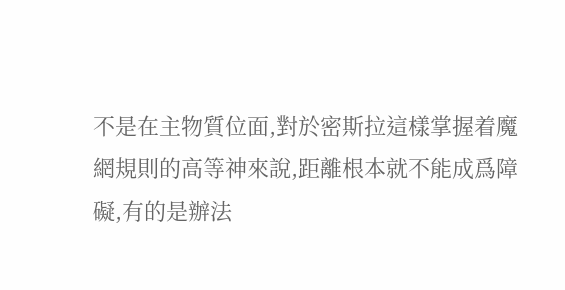不是在主物質位面,對於密斯拉這樣掌握着魔網規則的高等神來說,距離根本就不能成爲障礙,有的是辦法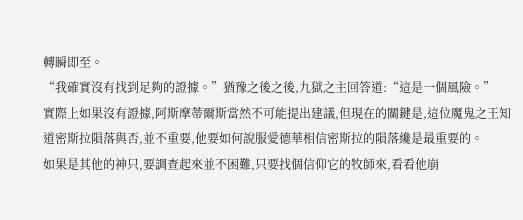轉瞬即至。
“我確實沒有找到足夠的證據。”猶豫之後之後,九獄之主回答道:“這是一個風險。”
實際上如果沒有證據,阿斯摩蒂爾斯當然不可能提出建議,但現在的關鍵是,這位魔鬼之王知道密斯拉隕落與否,並不重要,他要如何說服愛德華相信密斯拉的隕落纔是最重要的。
如果是其他的神只,要調查起來並不困難,只要找個信仰它的牧師來,看看他崩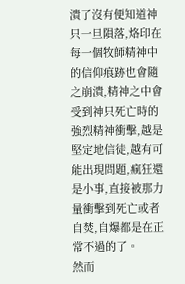潰了沒有便知道神只一旦隕落,烙印在每一個牧師精神中的信仰痕跡也會隨之崩潰,精神之中會受到神只死亡時的強烈精神衝擊,越是堅定地信徒,越有可能出現問題,瘋狂還是小事,直接被那力量衝擊到死亡或者自焚,自爆都是在正常不過的了。
然而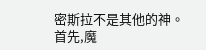密斯拉不是其他的神。
首先,魔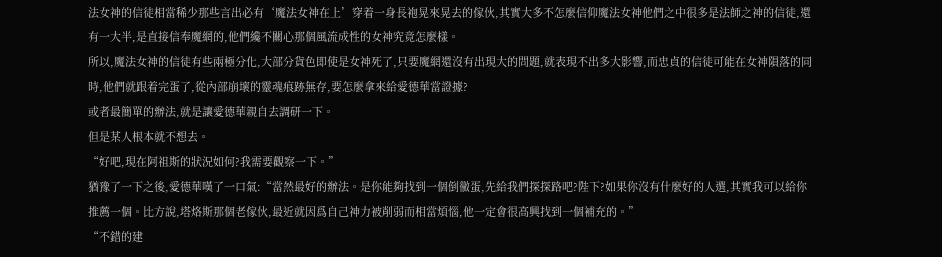法女神的信徒相當稀少那些言出必有‘魔法女神在上’穿着一身長袍晃來晃去的傢伙,其實大多不怎麼信仰魔法女神他們之中很多是法師之神的信徒,還有一大半,是直接信奉魔網的,他們纔不關心那個風流成性的女神究竟怎麼樣。
所以,魔法女神的信徒有些兩極分化,大部分貨色即使是女神死了,只要魔網還沒有出現大的問題,就表現不出多大影響,而忠貞的信徒可能在女神隕落的同時,他們就跟着完蛋了,從內部崩壞的靈魂痕跡無存,要怎麼拿來給愛德華當證據?
或者最簡單的辦法,就是讓愛德華親自去調研一下。
但是某人根本就不想去。
“好吧,現在阿祖斯的狀況如何?我需要觀察一下。”
猶豫了一下之後,愛德華嘆了一口氣:“當然最好的辦法。是你能夠找到一個倒黴蛋,先給我們探探路吧?陛下?如果你沒有什麼好的人選,其實我可以給你推薦一個。比方說,塔烙斯那個老傢伙,最近就因爲自己神力被削弱而相當煩惱,他一定會很高興找到一個補充的。”
“不錯的建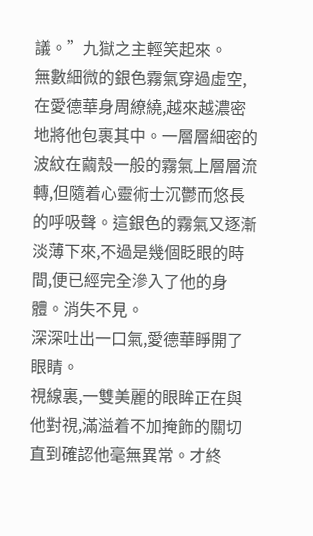議。”九獄之主輕笑起來。
無數細微的銀色霧氣穿過虛空,在愛德華身周繚繞,越來越濃密地將他包裹其中。一層層細密的波紋在繭殼一般的霧氣上層層流轉,但隨着心靈術士沉鬱而悠長的呼吸聲。這銀色的霧氣又逐漸淡薄下來,不過是幾個眨眼的時間,便已經完全滲入了他的身體。消失不見。
深深吐出一口氣,愛德華睜開了眼睛。
視線裏,一雙美麗的眼眸正在與他對視,滿溢着不加掩飾的關切直到確認他毫無異常。才終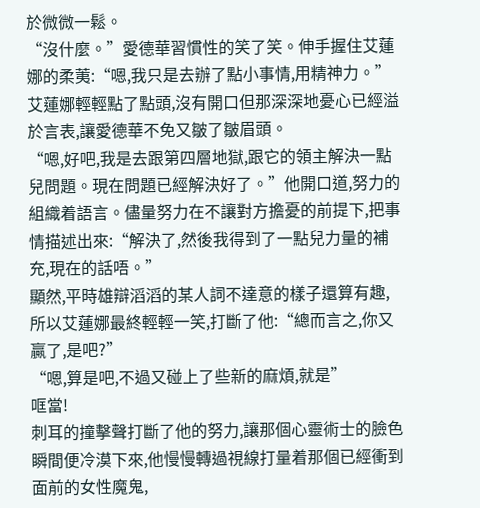於微微一鬆。
“沒什麼。”愛德華習慣性的笑了笑。伸手握住艾蓮娜的柔荑:“嗯,我只是去辦了點小事情,用精神力。”
艾蓮娜輕輕點了點頭,沒有開口但那深深地憂心已經溢於言表,讓愛德華不免又皺了皺眉頭。
“嗯,好吧,我是去跟第四層地獄,跟它的領主解決一點兒問題。現在問題已經解決好了。”他開口道,努力的組織着語言。儘量努力在不讓對方擔憂的前提下,把事情描述出來:“解決了,然後我得到了一點兒力量的補充,現在的話唔。”
顯然,平時雄辯滔滔的某人詞不達意的樣子還算有趣,所以艾蓮娜最終輕輕一笑,打斷了他:“總而言之,你又贏了,是吧?”
“嗯,算是吧,不過又碰上了些新的麻煩,就是”
哐當!
刺耳的撞擊聲打斷了他的努力,讓那個心靈術士的臉色瞬間便冷漠下來,他慢慢轉過視線打量着那個已經衝到面前的女性魔鬼,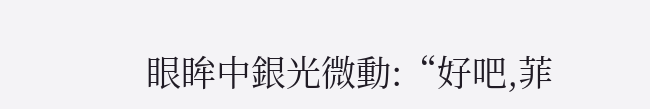眼眸中銀光微動:“好吧,菲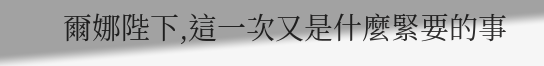爾娜陛下,這一次又是什麼緊要的事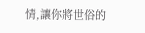情,讓你將世俗的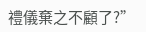禮儀棄之不顧了?”